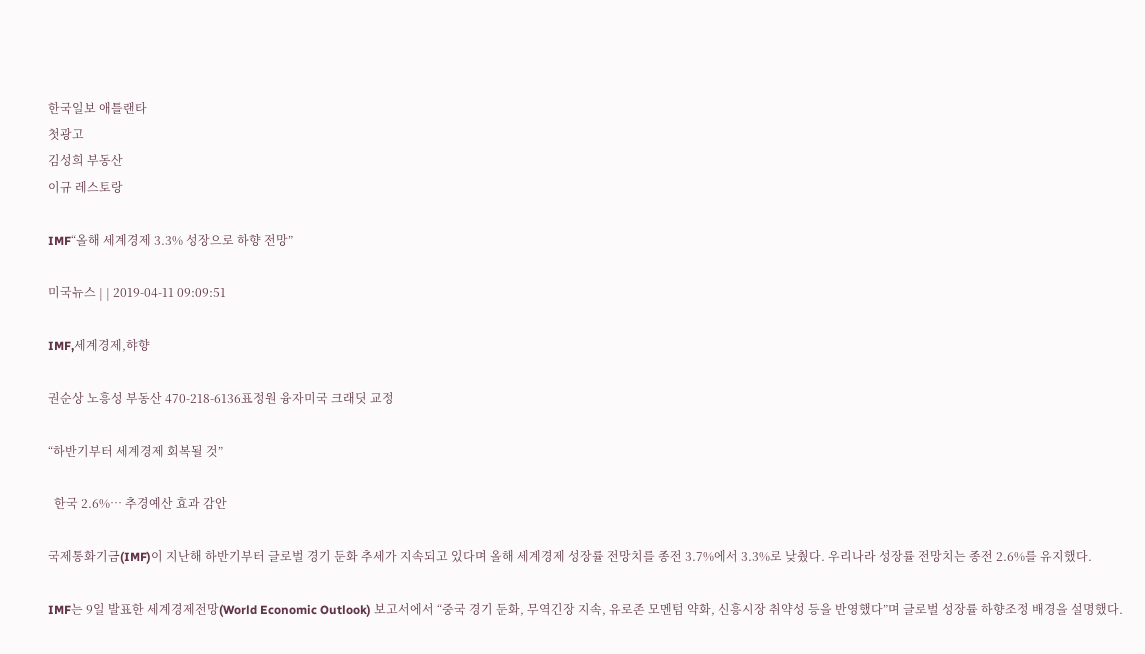한국일보 애틀랜타
첫광고
김성희 부동산
이규 레스토랑

IMF“올해 세계경제 3.3% 성장으로 하향 전망”

미국뉴스 | | 2019-04-11 09:09:51

IMF,세계경제,햐향

권순상 노흥성 부동산 470-218-6136표정원 융자미국 크래딧 교정

“하반기부터 세계경제 회복될 것”

  한국 2.6%… 추경예산 효과 감안

국제통화기금(IMF)이 지난해 하반기부터 글로벌 경기 둔화 추세가 지속되고 있다며 올해 세계경제 성장률 전망치를 종전 3.7%에서 3.3%로 낮췄다. 우리나라 성장률 전망치는 종전 2.6%를 유지했다.

IMF는 9일 발표한 세계경제전망(World Economic Outlook) 보고서에서 “중국 경기 둔화, 무역긴장 지속, 유로존 모멘텀 약화, 신흥시장 취약성 등을 반영했다”며 글로벌 성장률 하향조정 배경을 설명했다.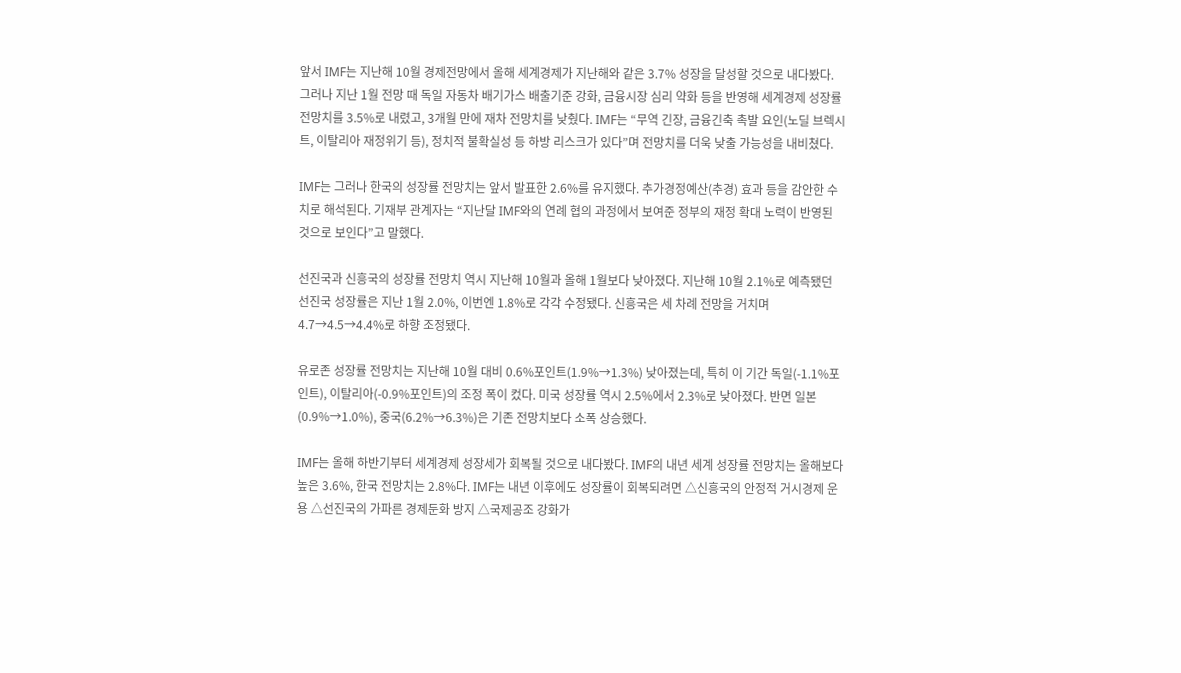앞서 IMF는 지난해 10월 경제전망에서 올해 세계경제가 지난해와 같은 3.7% 성장을 달성할 것으로 내다봤다. 그러나 지난 1월 전망 때 독일 자동차 배기가스 배출기준 강화, 금융시장 심리 약화 등을 반영해 세계경제 성장률 전망치를 3.5%로 내렸고, 3개월 만에 재차 전망치를 낮췄다. IMF는 “무역 긴장, 금융긴축 촉발 요인(노딜 브렉시트, 이탈리아 재정위기 등), 정치적 불확실성 등 하방 리스크가 있다”며 전망치를 더욱 낮출 가능성을 내비쳤다.

IMF는 그러나 한국의 성장률 전망치는 앞서 발표한 2.6%를 유지했다. 추가경정예산(추경) 효과 등을 감안한 수치로 해석된다. 기재부 관계자는 “지난달 IMF와의 연례 협의 과정에서 보여준 정부의 재정 확대 노력이 반영된 것으로 보인다”고 말했다.

선진국과 신흥국의 성장률 전망치 역시 지난해 10월과 올해 1월보다 낮아졌다. 지난해 10월 2.1%로 예측됐던 선진국 성장률은 지난 1월 2.0%, 이번엔 1.8%로 각각 수정됐다. 신흥국은 세 차례 전망을 거치며 4.7→4.5→4.4%로 하향 조정됐다.

유로존 성장률 전망치는 지난해 10월 대비 0.6%포인트(1.9%→1.3%) 낮아졌는데, 특히 이 기간 독일(-1.1%포인트), 이탈리아(-0.9%포인트)의 조정 폭이 컸다. 미국 성장률 역시 2.5%에서 2.3%로 낮아졌다. 반면 일본(0.9%→1.0%), 중국(6.2%→6.3%)은 기존 전망치보다 소폭 상승했다.

IMF는 올해 하반기부터 세계경제 성장세가 회복될 것으로 내다봤다. IMF의 내년 세계 성장률 전망치는 올해보다 높은 3.6%, 한국 전망치는 2.8%다. IMF는 내년 이후에도 성장률이 회복되려면 △신흥국의 안정적 거시경제 운용 △선진국의 가파른 경제둔화 방지 △국제공조 강화가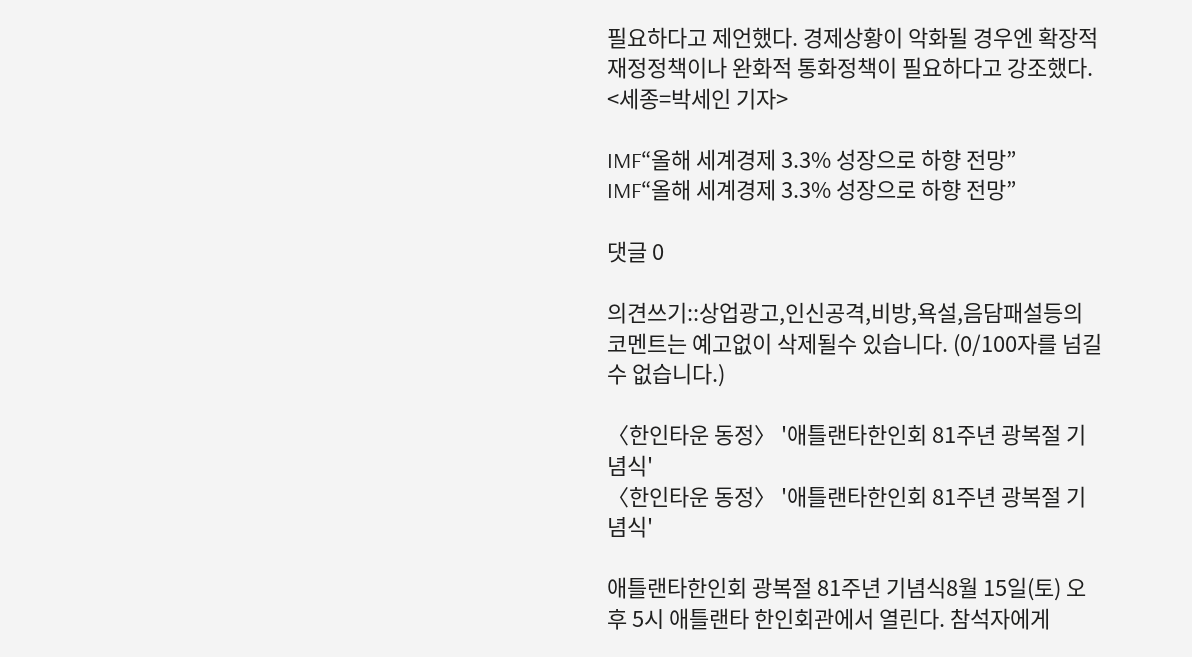필요하다고 제언했다. 경제상황이 악화될 경우엔 확장적 재정정책이나 완화적 통화정책이 필요하다고 강조했다.                                 <세종=박세인 기자>

IMF“올해 세계경제 3.3% 성장으로 하향 전망”
IMF“올해 세계경제 3.3% 성장으로 하향 전망”

댓글 0

의견쓰기::상업광고,인신공격,비방,욕설,음담패설등의 코멘트는 예고없이 삭제될수 있습니다. (0/100자를 넘길 수 없습니다.)

〈한인타운 동정〉 '애틀랜타한인회 81주년 광복절 기념식'
〈한인타운 동정〉 '애틀랜타한인회 81주년 광복절 기념식'

애틀랜타한인회 광복절 81주년 기념식8월 15일(토) 오후 5시 애틀랜타 한인회관에서 열린다. 참석자에게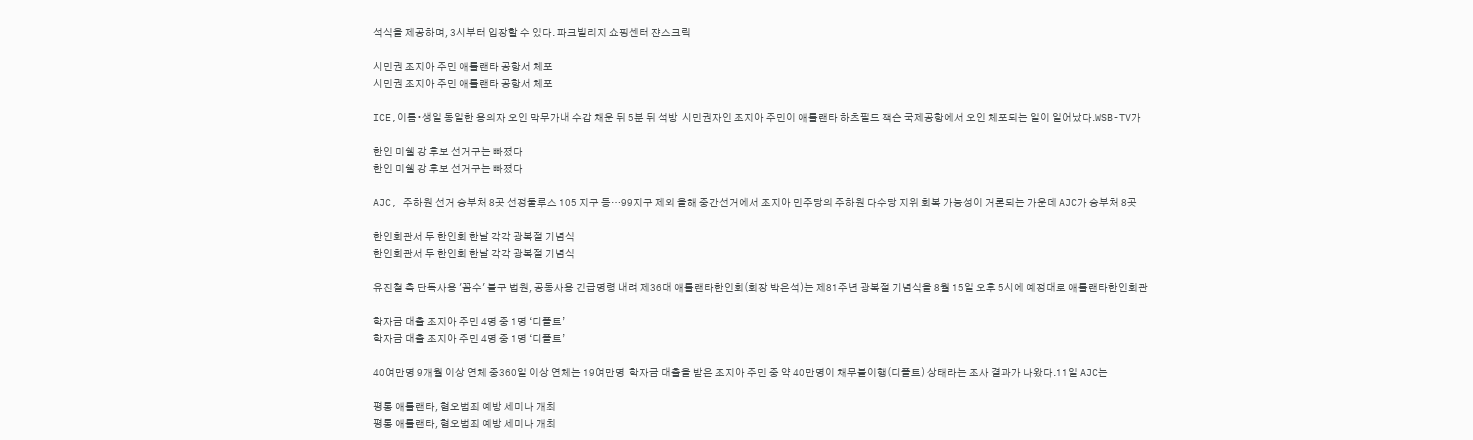석식을 제공하며, 3시부터 입장할 수 있다. 파크빌리지 쇼핑센터 쟌스크릭

시민권 조지아 주민 애틀랜타 공항서 체포
시민권 조지아 주민 애틀랜타 공항서 체포

ICE,이름∙생일 동일한 용의자 오인 막무가내 수갑 채운 뒤 5분 뒤 석방  시민권자인 조지아 주민이 애틀랜타 하츠필드 잭슨 국제공항에서 오인 체포되는 일이 일어났다.WSB-TV가

한인 미쉘 강 후보 선거구는 빠졌다
한인 미쉘 강 후보 선거구는 빠졌다

AJC, 주하원 선거 승부처 8곳 선정둘루스 105 지구 등…99지구 제외 올해 중간선거에서 조지아 민주당의 주하원 다수당 지위 회복 가능성이 거론되는 가운데 AJC가 승부처 8곳

한인회관서 두 한인회 한날 각각 광복절 기념식
한인회관서 두 한인회 한날 각각 광복절 기념식

유진철 측 단독사용 '꼼수' 불구 법원, 공동사용 긴급명령 내려 제36대 애틀랜타한인회(회장 박은석)는 제81주년 광복절 기념식을 8월 15일 오후 5시에 예정대로 애틀랜타한인회관

학자금 대출 조지아 주민 4명 중 1명 ‘디폴트’
학자금 대출 조지아 주민 4명 중 1명 ‘디폴트’

40여만명 9개월 이상 연체 중360일 이상 연체는 19여만명  학자금 대출을 받은 조지아 주민 중 약 40만명이 채무불이행(디폴트) 상태라는 조사 결과가 나왔다.11일 AJC는

평통 애틀랜타, 혐오범죄 예방 세미나 개최
평통 애틀랜타, 혐오범죄 예방 세미나 개최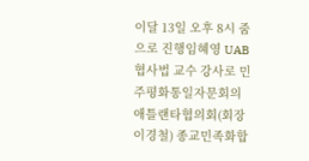이달 13일 오후 8시 줌으로 진행임혜영 UAB 협사법 교수 강사로 민주평화통일자문회의 애틀랜타협의회(회장 이경철) 종교민족화합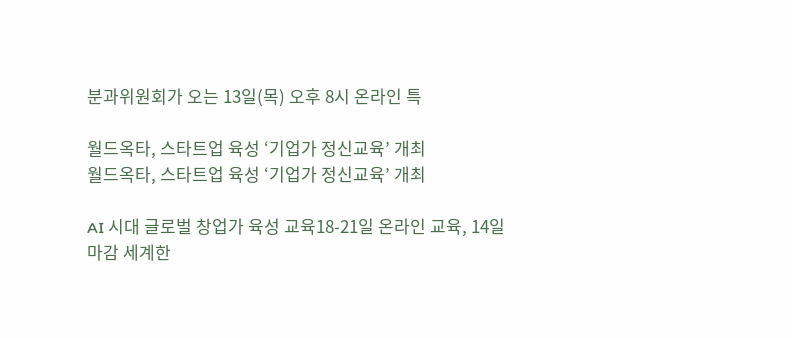분과위원회가 오는 13일(목) 오후 8시 온라인 특

월드옥타, 스타트업 육성 ‘기업가 정신교육’ 개최
월드옥타, 스타트업 육성 ‘기업가 정신교육’ 개최

AI 시대 글로벌 창업가 육성 교육18-21일 온라인 교육, 14일 마감 세계한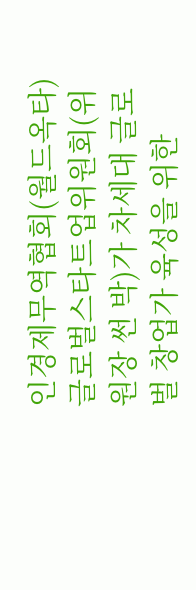인경제무역협회(월드옥타) 글로벌스타트업위원회(위원장 썬 박)가 차세대 글로벌 창업가 육성을 위한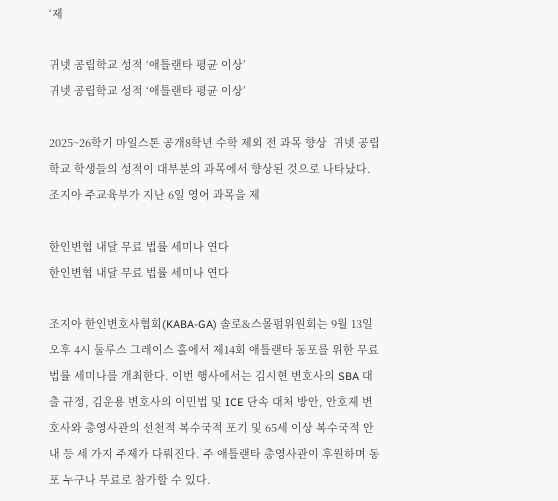‘제

귀넷 공립학교 성적 ‘애틀랜타 평균 이상’
귀넷 공립학교 성적 ‘애틀랜타 평균 이상’

2025~26학기 마일스톤 공개8학년 수학 제외 전 과목 향상  귀넷 공립학교 학생들의 성적이 대부분의 과목에서 향상된 것으로 나타났다.조지아 주교육부가 지난 6일 영어 과목을 제

한인변협 내달 무료 법률 세미나 연다
한인변협 내달 무료 법률 세미나 연다

조지아 한인변호사협회(KABA-GA) 솔로&스몰펌위원회는 9월 13일 오후 4시 둘루스 그레이스 홀에서 제14회 애틀랜타 동포를 위한 무료 법률 세미나를 개최한다. 이번 행사에서는 김시현 변호사의 SBA 대출 규정, 김운용 변호사의 이민법 및 ICE 단속 대처 방안, 안호제 변호사와 총영사관의 선천적 복수국적 포기 및 65세 이상 복수국적 안내 등 세 가지 주제가 다뤄진다. 주 애틀랜타 총영사관이 후원하며 동포 누구나 무료로 참가할 수 있다.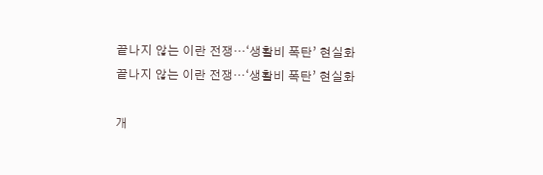끝나지 않는 이란 전쟁…‘생활비 폭탄’ 현실화
끝나지 않는 이란 전쟁…‘생활비 폭탄’ 현실화

개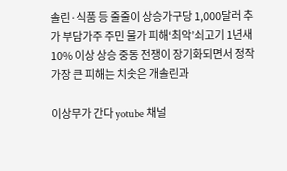솔린·식품 등 줄줄이 상승가구당 1,000달러 추가 부담가주 주민 물가 피해‘최악’쇠고기 1년새 10% 이상 상승 중동 전쟁이 장기화되면서 정작 가장 큰 피해는 치솟은 개솔린과

이상무가 간다 yotube 채널